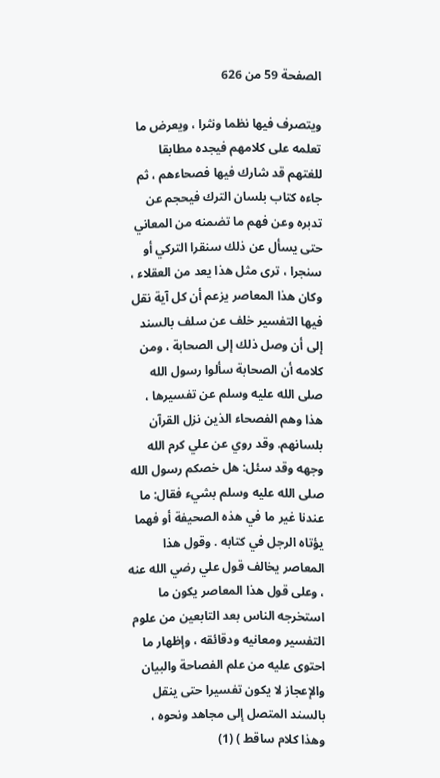الصفحة 59 من 626

ويتصرف فيها نظما ونثرا ، ويعرض ما تعلمه على كلامهم فيجده مطابقا للغتهم قد شارك فيها فصحاءهم ، ثم جاءه كتاب بلسان الترك فيحجم عن تدبره وعن فهم ما تضمنه من المعاني حتى يسأل عن ذلك سنقرا التركي أو سنجرا ، ترى مثل هذا يعد من العقلاء ، وكان هذا المعاصر يزعم أن كل آية نقل فيها التفسير خلف عن سلف بالسند إلى أن وصل ذلك إلى الصحابة ، ومن كلامه أن الصحابة سألوا رسول الله صلى الله عليه وسلم عن تفسيرها ، هذا وهم الفصحاء الذين نزل القرآن بلسانهم. وقد روي عن علي كرم الله وجهه وقد سئل: هل خصكم رسول الله صلى الله عليه وسلم بشيء فقال: ما عندنا غير ما في هذه الصحيفة أو فهما يؤتاه الرجل في كتابه . وقول هذا المعاصر يخالف قول علي رضي الله عنه ، وعلى قول هذا المعاصر يكون ما استخرجه الناس بعد التابعين من علوم التفسير ومعانيه ودقائقه ، وإظهار ما احتوى عليه من علم الفصاحة والبيان والإعجاز لا يكون تفسيرا حتى ينقل بالسند المتصل إلى مجاهد ونحوه ، وهذا كلام ساقط ) (1)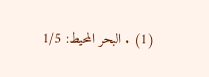(1) . البحر المحيط: 1/5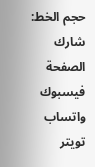حجم الخط:
شارك الصفحة
فيسبوك واتساب تويتر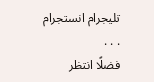تليجرام انستجرام
. . .
فضلًا انتظر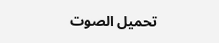تحميل الصوت